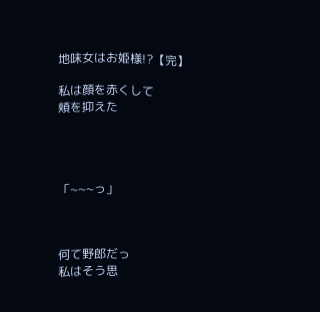地味女はお姫様!?【完】

私は顔を赤くして
頬を抑えた




「~~~っ」



何て野郎だっ
私はそう思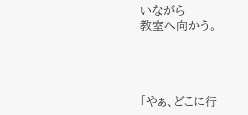いながら
教室へ向かう。




「やぁ、どこに行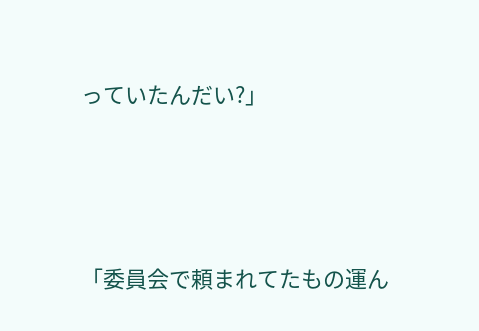っていたんだい?」





「委員会で頼まれてたもの運ん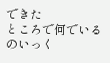できた
ところで何でいるのいっく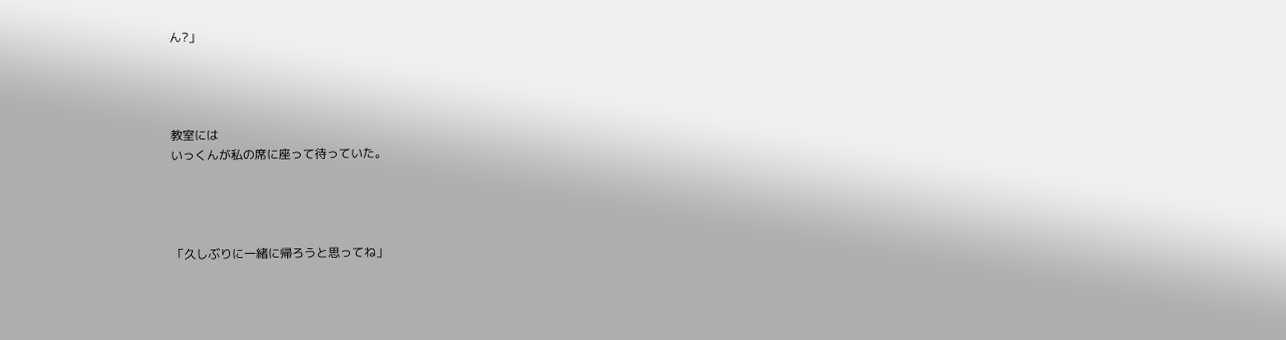ん?」




教室には
いっくんが私の席に座って待っていた。




「久しぶりに一緒に帰ろうと思ってね」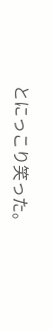とにっこり笑った。